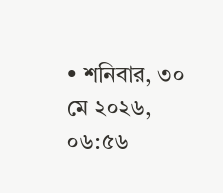• শনিবার, ৩০ মে ২০২৬, ০৬:৫৬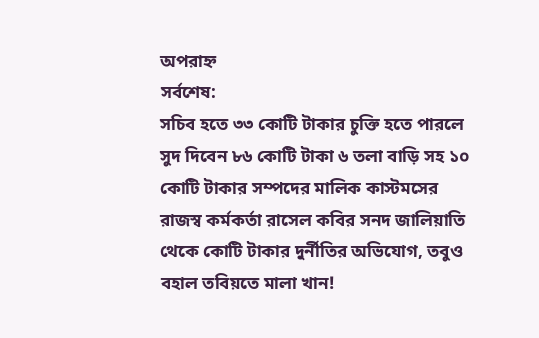অপরাহ্ন
সর্বশেষ:
সচিব হতে ৩৩ কোটি টাকার চুক্তি হতে পারলে সুদ দিবেন ৮৬ কোটি টাকা ৬ তলা বাড়ি সহ ১০ কোটি টাকার সম্পদের মালিক কাস্টমসের রাজস্ব কর্মকর্তা রাসেল কবির সনদ জালিয়াতি থেকে কোটি টাকার দুর্নীতির অভিযোগ, তবুও বহাল তবিয়তে মালা খান!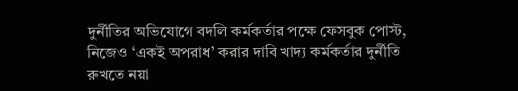দুর্নীতির অভিযোগে বদলি কর্মকর্তার পক্ষে ফেসবুক পোস্ট, নিজেও ‘একই অপরাধ’ করার দাবি খাদ্য কর্মকর্তার দুর্নীতি রুখতে নয়া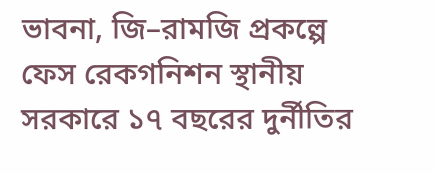ভাবনা, জি–রামজি প্রকল্পে ফেস রেকগনিশন স্থানীয় সরকারে ১৭ বছরের দুর্নীতির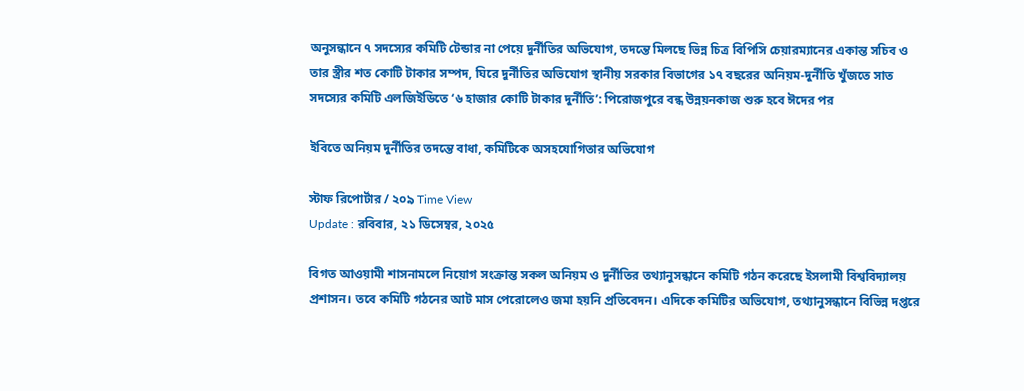অনুসন্ধানে ৭ সদস্যের কমিটি টেন্ডার না পেয়ে দুর্নীতির অভিযোগ, তদন্তে মিলছে ভিন্ন চিত্র বিপিসি চেয়ারম্যানের একান্ত সচিব ও তার স্ত্রীর শত কোটি টাকার সম্পদ, ঘিরে দুর্নীতির অভিযোগ স্থানীয় সরকার বিভাগের ১৭ বছরের অনিয়ম-দুর্নীতি খুঁজতে সাত সদস্যের কমিটি এলজিইডিতে ‘৬ হাজার কোটি টাকার দুর্নীতি’: পিরোজপুরে বন্ধ উন্নয়নকাজ শুরু হবে ঈদের পর

ইবিতে অনিয়ম দুর্নীতির তদন্তে বাধা, কমিটিকে অসহযোগিতার অভিযোগ

স্টাফ রিপোর্টার / ২০৯ Time View
Update : রবিবার, ২১ ডিসেম্বর, ২০২৫

বিগত আওয়ামী শাসনামলে নিয়োগ সংক্রান্ত সকল অনিয়ম ও দুর্নীতির তথ্যানুসন্ধানে কমিটি গঠন করেছে ইসলামী বিশ্ববিদ্যালয় প্রশাসন। তবে কমিটি গঠনের আট মাস পেরোলেও জমা হয়নি প্রতিবেদন। এদিকে কমিটির অভিযোগ, তথ্যানুসন্ধানে বিভিন্ন দপ্তরে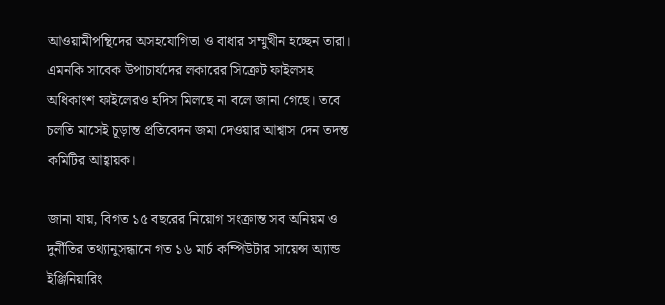আওয়ামীপন্থিদের অসহযোগিতা ও বাধার সম্মুখীন হচ্ছেন তারা। এমনকি সাবেক উপাচার্যদের লকারের সিক্রেট ফাইলসহ অধিকাংশ ফাইলেরও হদিস মিলছে না বলে জানা গেছে। তবে চলতি মাসেই চূড়ান্ত প্রতিবেদন জমা দেওয়ার আশ্বাস দেন তদন্ত কমিটির আহ্বায়ক।

জানা যায়, বিগত ১৫ বছরের নিয়োগ সংক্রান্ত সব অনিয়ম ও দুর্নীতির তথ্যানুসন্ধানে গত ১৬ মার্চ কম্পিউটার সায়েন্স অ্যান্ড ইঞ্জিনিয়ারিং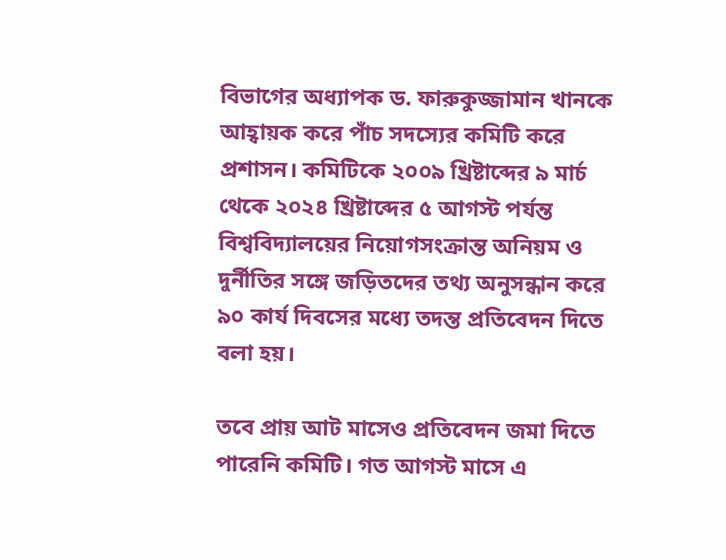বিভাগের অধ্যাপক ড. ফারুকুজ্জামান খানকে আহ্বায়ক করে পাঁচ সদস্যের কমিটি করে প্রশাসন। কমিটিকে ২০০৯ খ্রিষ্টাব্দের ৯ মার্চ থেকে ২০২৪ খ্রিষ্টাব্দের ৫ আগস্ট পর্যন্ত বিশ্ববিদ্যালয়ের নিয়োগসংক্রান্ত অনিয়ম ও দুর্নীতির সঙ্গে জড়িতদের তথ্য অনুসন্ধান করে ৯০ কার্য দিবসের মধ্যে তদন্ত প্রতিবেদন দিতে বলা হয়।

তবে প্রায় আট মাসেও প্রতিবেদন জমা দিতে পারেনি কমিটি। গত আগস্ট মাসে এ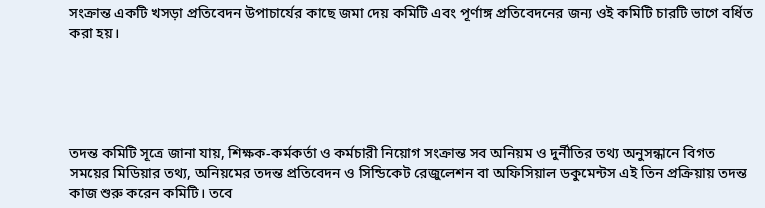সংক্রান্ত একটি খসড়া প্রতিবেদন উপাচার্যের কাছে জমা দেয় কমিটি এবং পূর্ণাঙ্গ প্রতিবেদনের জন্য ওই কমিটি চারটি ভাগে বর্ধিত করা হয়।





তদন্ত কমিটি সূত্রে জানা যায়, শিক্ষক-কর্মকর্তা ও কর্মচারী নিয়োগ সংক্রান্ত সব অনিয়ম ও দুর্নীতির তথ্য অনুসন্ধানে বিগত সময়ের মিডিয়ার তথ্য, অনিয়মের তদন্ত প্রতিবেদন ও সিন্ডিকেট রেজুলেশন বা অফিসিয়াল ডকুমেন্টস এই তিন প্রক্রিয়ায় তদন্ত কাজ শুরু করেন কমিটি। তবে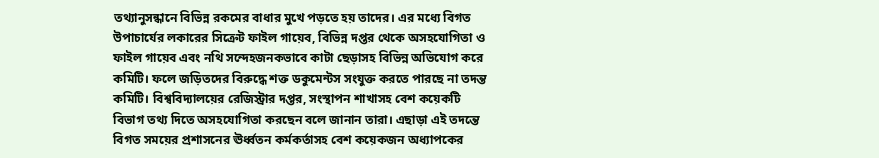তথ্যানুসন্ধানে বিভিন্ন রকমের বাধার মুখে পড়তে হয় তাদের। এর মধ্যে বিগত উপাচার্যের লকারের সিক্রেট ফাইল গায়েব, বিভিন্ন দপ্তর থেকে অসহযোগিতা ও ফাইল গায়েব এবং নথি সন্দেহজনকভাবে কাটা ছেড়াসহ বিভিন্ন অভিযোগ করে কমিটি। ফলে জড়িতদের বিরুদ্ধে শক্ত ডকুমেন্টস সংযুক্ত করতে পারছে না তদন্ত কমিটি। বিশ্ববিদ্যালয়ের রেজিস্ট্রার দপ্তর, সংস্থাপন শাখাসহ বেশ কয়েকটি বিভাগ তথ্য দিতে অসহযোগিতা করছেন বলে জানান তারা। এছাড়া এই তদন্তে বিগত সময়ের প্রশাসনের ঊর্ধ্বতন কর্মকর্তাসহ বেশ কয়েকজন অধ্যাপকের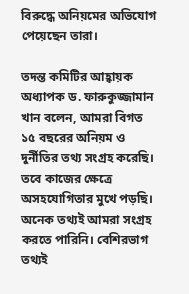বিরুদ্ধে অনিয়মের অভিযোগ পেয়েছেন তারা।

তদন্ত কমিটির আহ্বায়ক অধ্যাপক ড. ফারুকুজ্জামান খান বলেন, আমরা বিগত ১৫ বছরের অনিয়ম ও দুর্নীতির তথ্য সংগ্রহ করেছি। তবে কাজের ক্ষেত্রে অসহযোগিতার মুখে পড়ছি। অনেক তথ্যই আমরা সংগ্রহ করতে পারিনি। বেশিরভাগ তথ্যই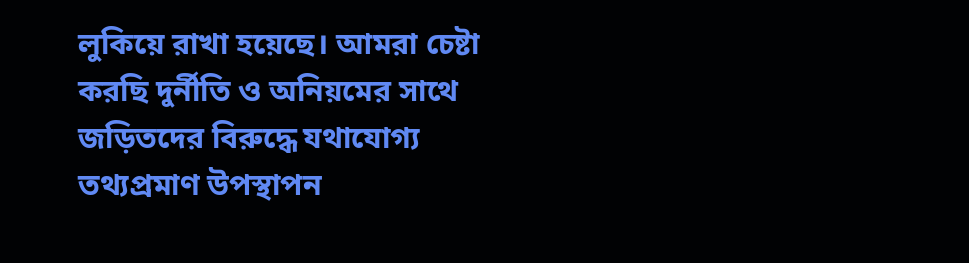লুকিয়ে রাখা হয়েছে। আমরা চেষ্টা করছি দুর্নীতি ও অনিয়মের সাথে জড়িতদের বিরুদ্ধে যথাযোগ্য তথ্যপ্রমাণ উপস্থাপন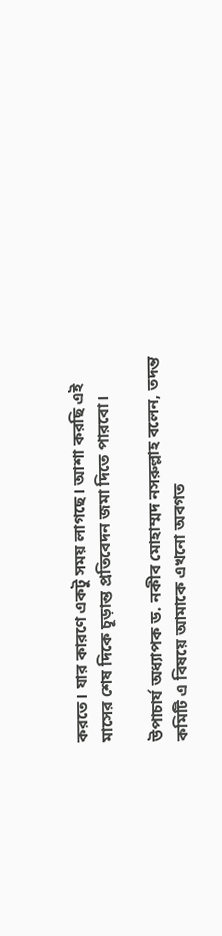করতে। যার কারণে একটু সময় লাগছে। আশা করছি এই মাসের শেষ দিকে চূড়ান্ত প্রতিবেদন জমা দিতে পারবো।

উপাচার্য অধ্যাপক ড. নকীব মোহাম্মদ নসরুল্লাহ বলেন, তদন্ত কমিটি এ বিষয়ে আমাকে এখনো অবগত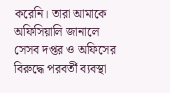করেনি। তারা আমাকে অফিসিয়ালি জানালে সেসব দপ্তর ও অফিসের বিরুদ্ধে পরবর্তী ব্যবস্থা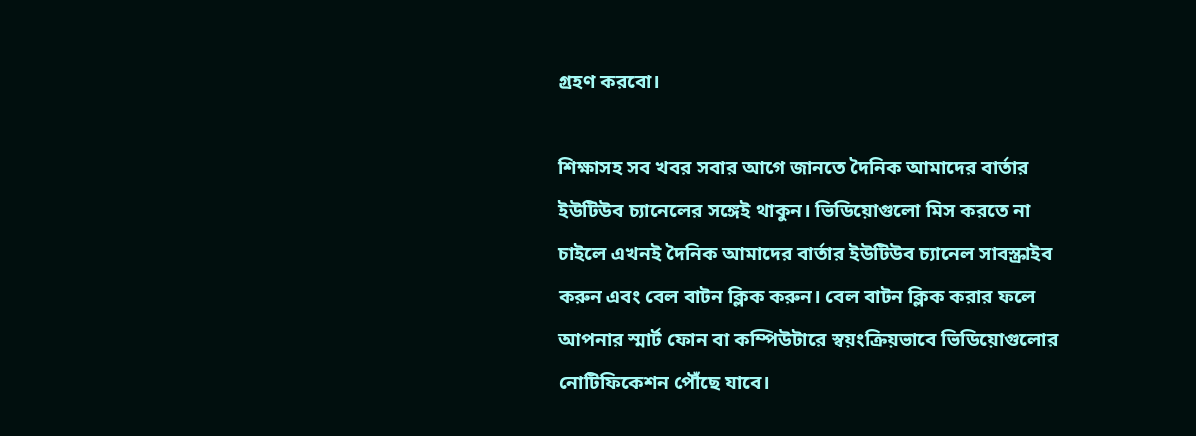গ্রহণ করবো।

শিক্ষাসহ সব খবর সবার আগে জানতে দৈনিক আমাদের বার্তার ইউটিউব চ্যানেলের সঙ্গেই থাকুন। ভিডিয়োগুলো মিস করতে না চাইলে এখনই দৈনিক আমাদের বার্তার ইউটিউব চ্যানেল সাবস্ক্রাইব করুন এবং বেল বাটন ক্লিক করুন। বেল বাটন ক্লিক করার ফলে আপনার স্মার্ট ফোন বা কম্পিউটারে স্বয়ংক্রিয়ভাবে ভিডিয়োগুলোর নোটিফিকেশন পৌঁছে যাবে।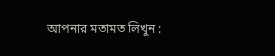আপনার মতামত লিখুন :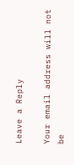Leave a Reply

Your email address will not be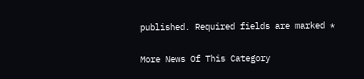published. Required fields are marked *

More News Of This Category